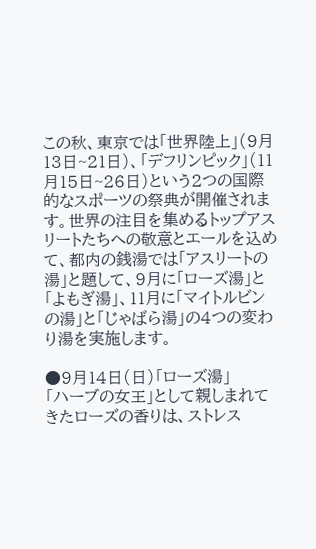この秋、東京では「世界陸上」(9月13日~21日)、「デフリンピック」(11月15日~26日)という2つの国際的なスポーツの祭典が開催されます。世界の注目を集めるトップアスリートたちへの敬意とエールを込めて、都内の銭湯では「アスリートの湯」と題して、9月に「ローズ湯」と「よもぎ湯」、11月に「マイトルビンの湯」と「じゃばら湯」の4つの変わり湯を実施します。

●9月14日(日)「ローズ湯」
「ハーブの女王」として親しまれてきたローズの香りは、ストレス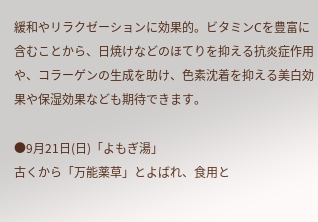緩和やリラクゼーションに効果的。ビタミンCを豊富に含むことから、日焼けなどのほてりを抑える抗炎症作用や、コラーゲンの生成を助け、色素沈着を抑える美白効果や保湿効果なども期待できます。

●9月21日(日)「よもぎ湯」
古くから「万能薬草」とよばれ、食用と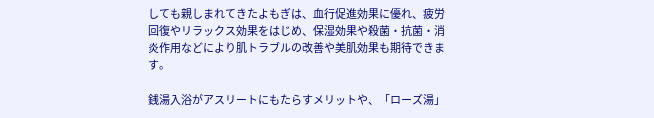しても親しまれてきたよもぎは、血行促進効果に優れ、疲労回復やリラックス効果をはじめ、保湿効果や殺菌・抗菌・消炎作用などにより肌トラブルの改善や美肌効果も期待できます。

銭湯入浴がアスリートにもたらすメリットや、「ローズ湯」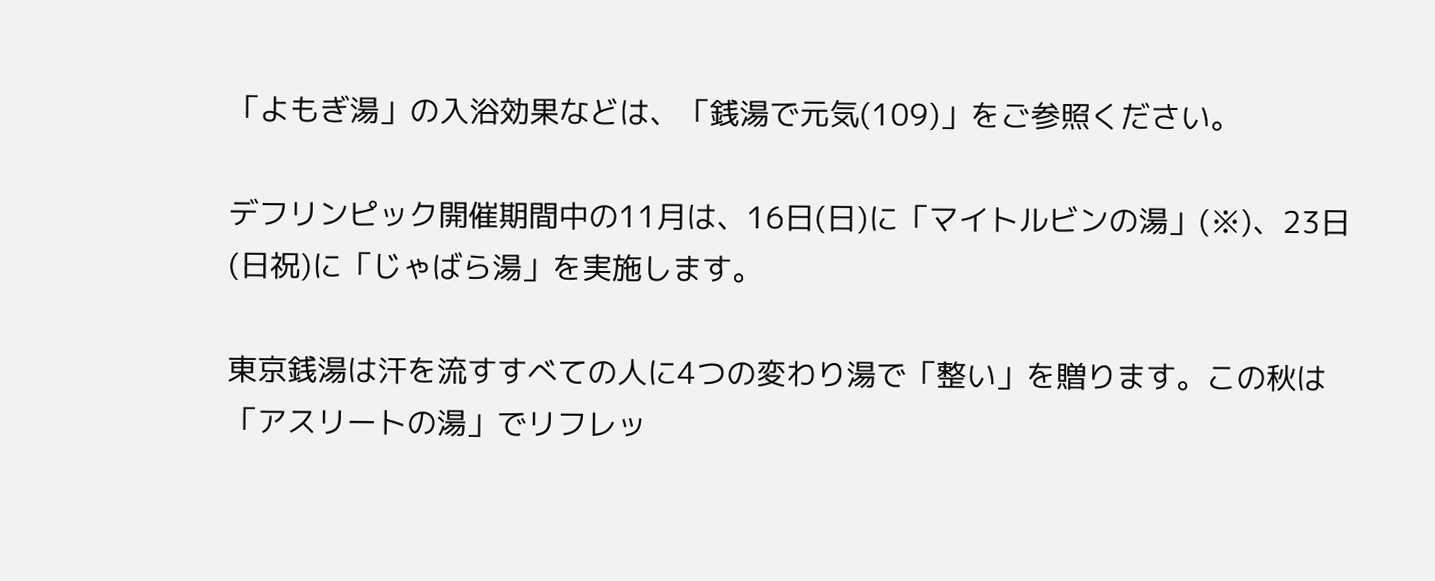「よもぎ湯」の入浴効果などは、「銭湯で元気(109)」をご参照ください。

デフリンピック開催期間中の11月は、16日(日)に「マイトルビンの湯」(※)、23日(日祝)に「じゃばら湯」を実施します。

東京銭湯は汗を流すすべての人に4つの変わり湯で「整い」を贈ります。この秋は「アスリートの湯」でリフレッ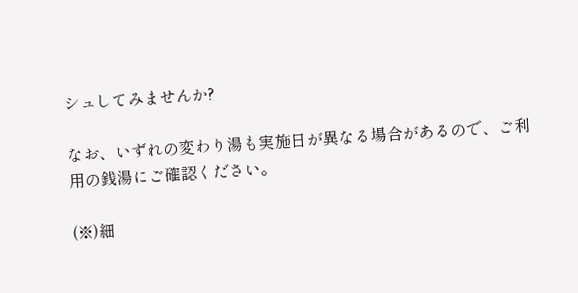シュしてみませんか?

なお、いずれの変わり湯も実施日が異なる場合があるので、ご利用の銭湯にご確認ください。

(※)細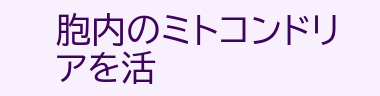胞内のミトコンドリアを活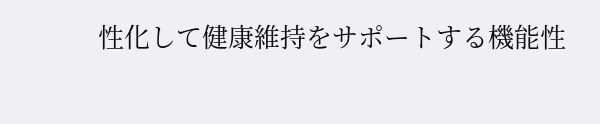性化して健康維持をサポートする機能性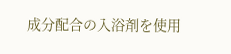成分配合の入浴剤を使用